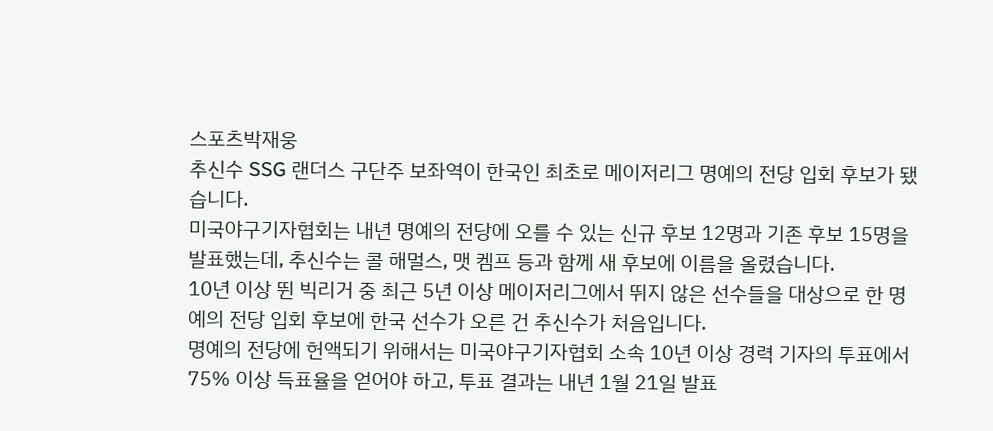스포츠박재웅
추신수 SSG 랜더스 구단주 보좌역이 한국인 최초로 메이저리그 명예의 전당 입회 후보가 됐습니다.
미국야구기자협회는 내년 명예의 전당에 오를 수 있는 신규 후보 12명과 기존 후보 15명을 발표했는데, 추신수는 콜 해멀스, 맷 켐프 등과 함께 새 후보에 이름을 올렸습니다.
10년 이상 뛴 빅리거 중 최근 5년 이상 메이저리그에서 뛰지 않은 선수들을 대상으로 한 명예의 전당 입회 후보에 한국 선수가 오른 건 추신수가 처음입니다.
명예의 전당에 헌액되기 위해서는 미국야구기자협회 소속 10년 이상 경력 기자의 투표에서 75% 이상 득표율을 얻어야 하고, 투표 결과는 내년 1월 21일 발표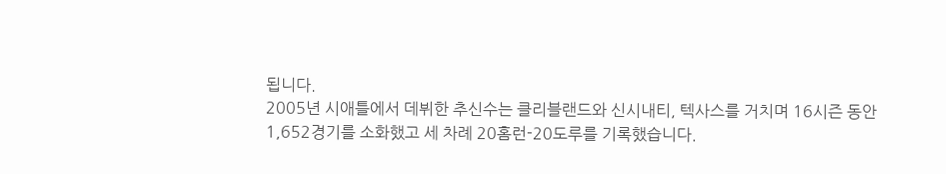됩니다.
2005년 시애틀에서 데뷔한 추신수는 클리블랜드와 신시내티, 텍사스를 거치며 16시즌 동안 1,652경기를 소화했고 세 차례 20홈런-20도루를 기록했습니다.